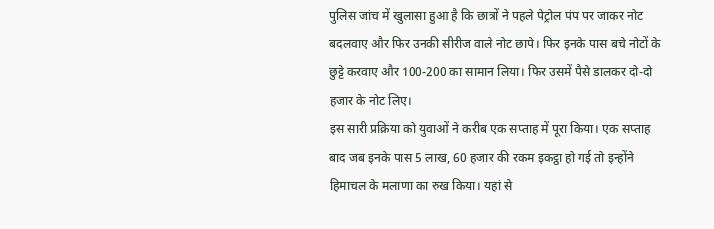पुलिस जांच में खुलासा हुआ है कि छात्रों ने पहले पेट्रोल पंप पर जाकर नोट बदलवाए और फिर उनकी सीरीज वाले नोट छापे। फिर इनके पास बचे नोटों के छुट्टे करवाए और 100-200 का सामान लिया। फिर उसमें पैसे डालकर दो-दो हजार के नोट लिए।
इस सारी प्रक्रिया को युवाओं ने करीब एक सप्ताह में पूरा किया। एक सप्ताह बाद जब इनके पास 5 लाख, 60 हजार की रकम इकट्ठा हो गई तो इन्होंने हिमाचल के मलाणा का रुख किया। यहां से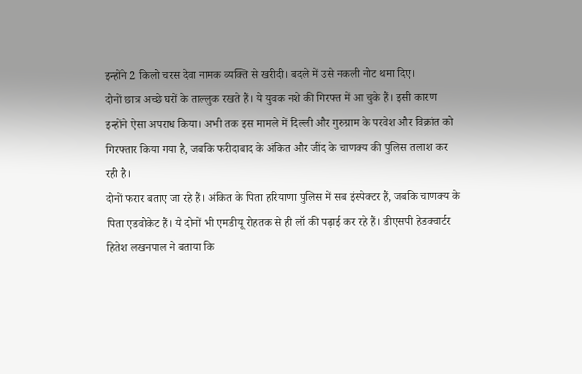इन्होंने 2 किलो चरस देवा नामक व्यक्ति से खरीदी। बदले में उसे नकली नोट थमा दिए।
दोनों छात्र अच्छे घरों के ताल्लुक रखते हैं। ये युवक नशे की गिरफ्त में आ चुके हैं। इसी कारण इन्होंने ऐसा अपराध किया। अभी तक इस मामले में दिल्ली और गुरुग्राम के परवेश और विक्रांत को गिरफ्तार किया गया है, जबकि फरीदाबाद के अंकित और जींद के चाणक्य की पुलिस तलाश कर रही है।
दोनों फरार बताए जा रहे हैं। अंकित के पिता हरियाणा पुलिस में सब इंस्पेक्टर हैं, जबकि चाणक्य के पिता एडवोकेट हैं। ये दोनों भी एमडीयू रोहतक से ही लॉ की पढ़ाई कर रहे हैं। डीएसपी हेडक्वार्टर हितेश लखनपाल ने बताया कि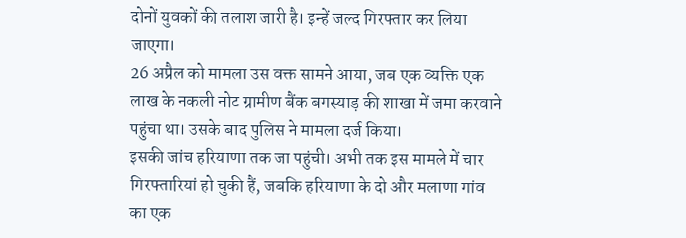दोनों युवकों की तलाश जारी है। इन्हें जल्द गिरफ्तार कर लिया जाएगा।
26 अप्रैल को मामला उस वक्त सामने आया, जब एक व्यक्ति एक लाख के नकली नोट ग्रामीण बैंक बगस्याड़ की शाखा में जमा करवाने पहुंचा था। उसके बाद पुलिस ने मामला दर्ज किया।
इसकी जांच हरियाणा तक जा पहुंची। अभी तक इस मामले में चार गिरफ्तारियां हो चुकी हैं, जबकि हरियाणा के दो और मलाणा गांव का एक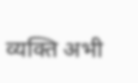व्यक्ति अभी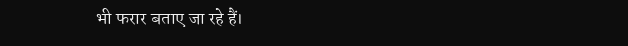भी फरार बताए जा रहे हैं।